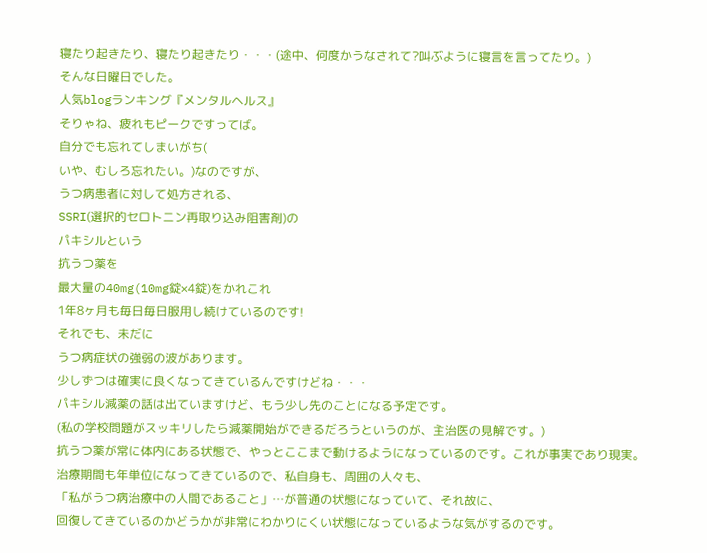寝たり起きたり、寝たり起きたり・・・(途中、何度かうなされて?叫ぶように寝言を言ってたり。)
そんな日曜日でした。
人気blogランキング『メンタルヘルス』
そりゃね、疲れもピークですってば。
自分でも忘れてしまいがち(
いや、むしろ忘れたい。)なのですが、
うつ病患者に対して処方される、
SSRI(選択的セロトニン再取り込み阻害剤)の
パキシルという
抗うつ薬を
最大量の40mg(10mg錠×4錠)をかれこれ
1年8ヶ月も毎日毎日服用し続けているのです!
それでも、未だに
うつ病症状の強弱の波があります。
少しずつは確実に良くなってきているんですけどね・・・
パキシル減薬の話は出ていますけど、もう少し先のことになる予定です。
(私の学校問題がスッキリしたら減薬開始ができるだろうというのが、主治医の見解です。)
抗うつ薬が常に体内にある状態で、やっとここまで動けるようになっているのです。これが事実であり現実。
治療期間も年単位になってきているので、私自身も、周囲の人々も、
「私がうつ病治療中の人間であること」…が普通の状態になっていて、それ故に、
回復してきているのかどうかが非常にわかりにくい状態になっているような気がするのです。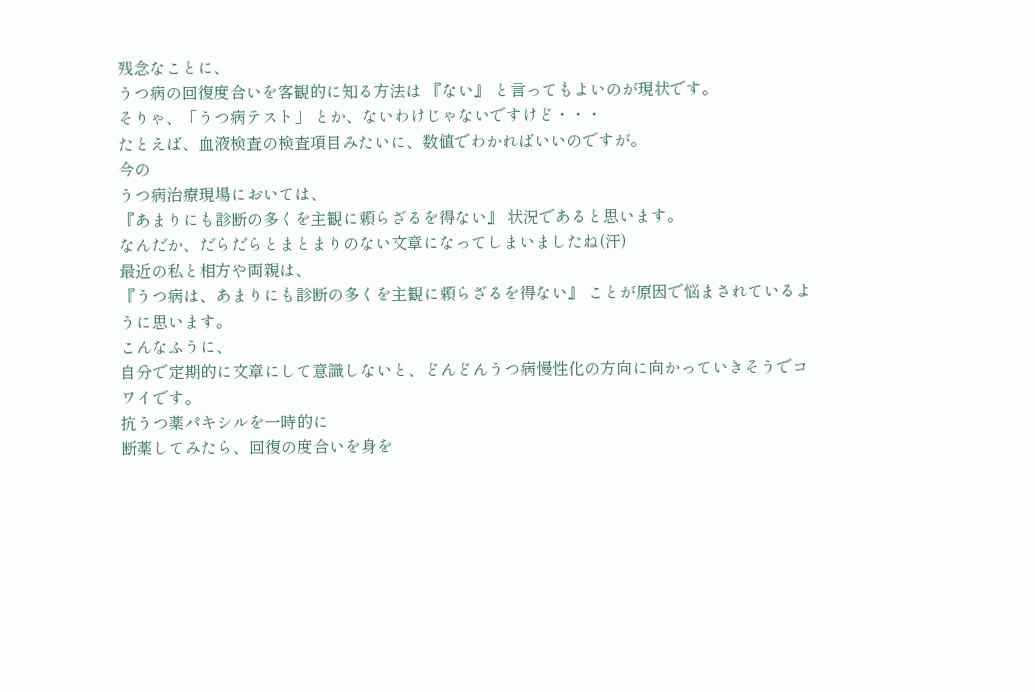残念なことに、
うつ病の回復度合いを客観的に知る方法は 『ない』 と言ってもよいのが現状です。
そりゃ、「うつ病テスト」 とか、ないわけじゃないですけど・・・
たとえば、血液検査の検査項目みたいに、数値でわかればいいのですが。
今の
うつ病治療現場においては、
『あまりにも診断の多くを主観に頼らざるを得ない』 状況であると思います。
なんだか、だらだらとまとまりのない文章になってしまいましたね(汗)
最近の私と相方や両親は、
『うつ病は、あまりにも診断の多くを主観に頼らざるを得ない』 ことが原因で悩まされているように思います。
こんなふうに、
自分で定期的に文章にして意識しないと、どんどんうつ病慢性化の方向に向かっていきそうでコワイです。
抗うつ薬パキシルを一時的に
断薬してみたら、回復の度合いを身を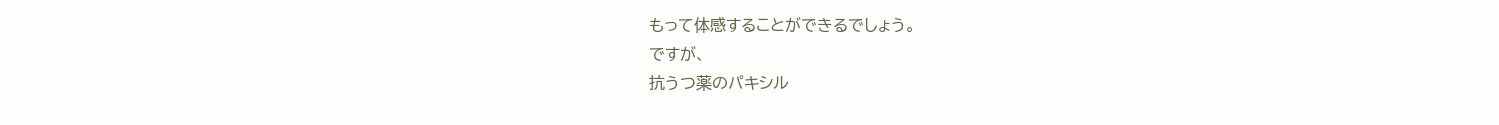もって体感することができるでしょう。
ですが、
抗うつ薬のパキシル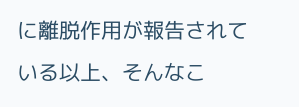に離脱作用が報告されている以上、そんなこ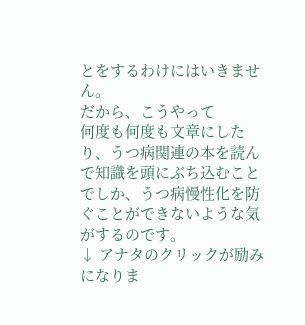とをするわけにはいきません。
だから、こうやって
何度も何度も文章にしたり、うつ病関連の本を読んで知識を頭にぶち込むことでしか、うつ病慢性化を防ぐことができないような気がするのです。
↓ アナタのクリックが励みになりま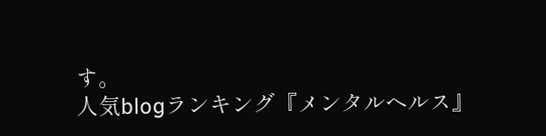す。
人気blogランキング『メンタルヘルス』